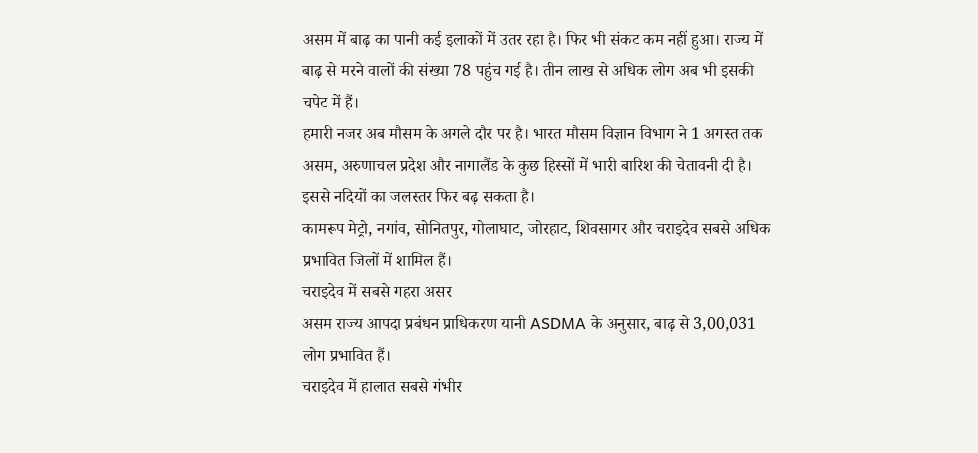असम में बाढ़ का पानी कई इलाकों में उतर रहा है। फिर भी संकट कम नहीं हुआ। राज्य में बाढ़ से मरने वालों की संख्या 78 पहुंच गई है। तीन लाख से अधिक लोग अब भी इसकी चपेट में हैं।
हमारी नजर अब मौसम के अगले दौर पर है। भारत मौसम विज्ञान विभाग ने 1 अगस्त तक असम, अरुणाचल प्रदेश और नागालैंड के कुछ हिस्सों में भारी बारिश की चेतावनी दी है। इससे नदियों का जलस्तर फिर बढ़ सकता है।
कामरूप मेट्रो, नगांव, सोनितपुर, गोलाघाट, जोरहाट, शिवसागर और चराइदेव सबसे अधिक प्रभावित जिलों में शामिल हैं।
चराइदेव में सबसे गहरा असर
असम राज्य आपदा प्रबंधन प्राधिकरण यानी ASDMA के अनुसार, बाढ़ से 3,00,031 लोग प्रभावित हैं।
चराइदेव में हालात सबसे गंभीर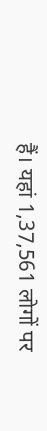हैं। यहां 1,37,561 लोगों पर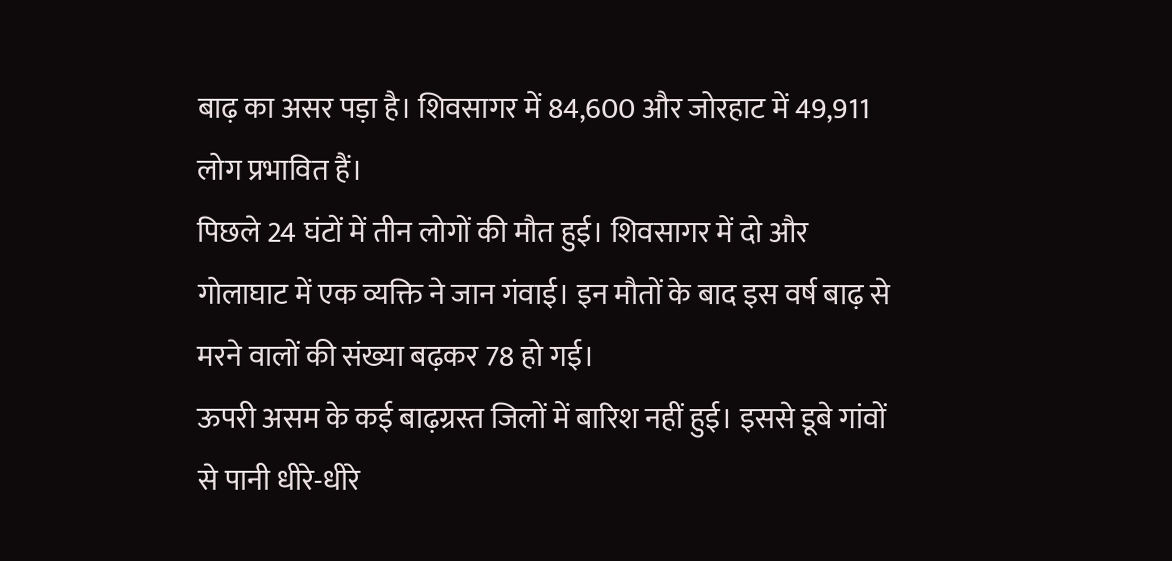बाढ़ का असर पड़ा है। शिवसागर में 84,600 और जोरहाट में 49,911 लोग प्रभावित हैं।
पिछले 24 घंटों में तीन लोगों की मौत हुई। शिवसागर में दो और गोलाघाट में एक व्यक्ति ने जान गंवाई। इन मौतों के बाद इस वर्ष बाढ़ से मरने वालों की संख्या बढ़कर 78 हो गई।
ऊपरी असम के कई बाढ़ग्रस्त जिलों में बारिश नहीं हुई। इससे डूबे गांवों से पानी धीरे-धीरे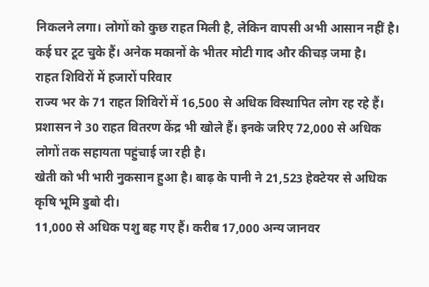निकलने लगा। लोगों को कुछ राहत मिली है, लेकिन वापसी अभी आसान नहीं है।
कई घर टूट चुके हैं। अनेक मकानों के भीतर मोटी गाद और कीचड़ जमा है।
राहत शिविरों में हजारों परिवार
राज्य भर के 71 राहत शिविरों में 16,500 से अधिक विस्थापित लोग रह रहे हैं। प्रशासन ने 30 राहत वितरण केंद्र भी खोले हैं। इनके जरिए 72,000 से अधिक लोगों तक सहायता पहुंचाई जा रही है।
खेती को भी भारी नुकसान हुआ है। बाढ़ के पानी ने 21,523 हेक्टेयर से अधिक कृषि भूमि डुबो दी।
11,000 से अधिक पशु बह गए हैं। करीब 17,000 अन्य जानवर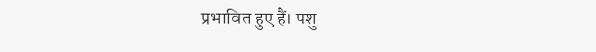प्रभावित हुए हैं। पशु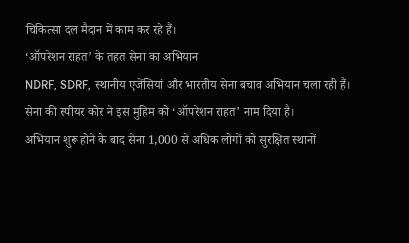चिकित्सा दल मैदान में काम कर रहे हैं।
‘ऑपरेशन राहत’ के तहत सेना का अभियान
NDRF, SDRF, स्थानीय एजेंसियां और भारतीय सेना बचाव अभियान चला रही हैं। सेना की स्पीयर कोर ने इस मुहिम को ‘ऑपरेशन राहत’ नाम दिया है।
अभियान शुरू होने के बाद सेना 1,000 से अधिक लोगों को सुरक्षित स्थानों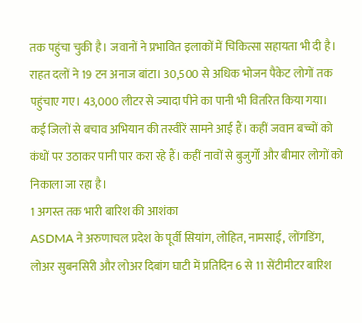तक पहुंचा चुकी है। जवानों ने प्रभावित इलाकों में चिकित्सा सहायता भी दी है।
राहत दलों ने 19 टन अनाज बांटा। 30,500 से अधिक भोजन पैकेट लोगों तक पहुंचाए गए। 43,000 लीटर से ज्यादा पीने का पानी भी वितरित किया गया।
कई जिलों से बचाव अभियान की तस्वीरें सामने आई हैं। कहीं जवान बच्चों को कंधों पर उठाकर पानी पार करा रहे हैं। कहीं नावों से बुजुर्गों और बीमार लोगों को निकाला जा रहा है।
1 अगस्त तक भारी बारिश की आशंका
ASDMA ने अरुणाचल प्रदेश के पूर्वी सियांग, लोहित, नामसाई, लोंगडिंग, लोअर सुबनसिरी और लोअर दिबांग घाटी में प्रतिदिन 6 से 11 सेंटीमीटर बारिश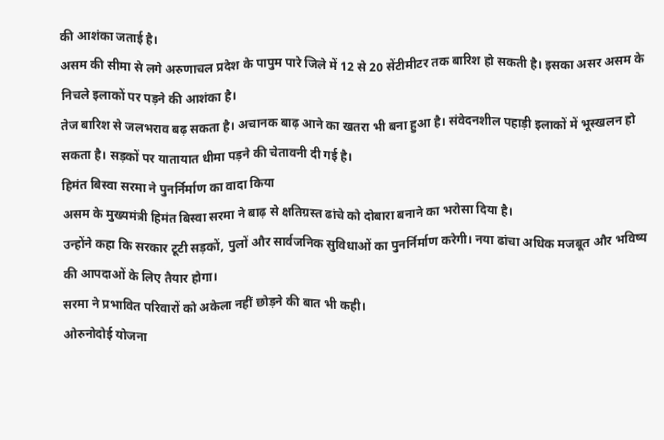की आशंका जताई है।
असम की सीमा से लगे अरुणाचल प्रदेश के पापुम पारे जिले में 12 से 20 सेंटीमीटर तक बारिश हो सकती है। इसका असर असम के निचले इलाकों पर पड़ने की आशंका है।
तेज बारिश से जलभराव बढ़ सकता है। अचानक बाढ़ आने का खतरा भी बना हुआ है। संवेदनशील पहाड़ी इलाकों में भूस्खलन हो सकता है। सड़कों पर यातायात धीमा पड़ने की चेतावनी दी गई है।
हिमंत बिस्वा सरमा ने पुनर्निर्माण का वादा किया
असम के मुख्यमंत्री हिमंत बिस्वा सरमा ने बाढ़ से क्षतिग्रस्त ढांचे को दोबारा बनाने का भरोसा दिया है।
उन्होंने कहा कि सरकार टूटी सड़कों, पुलों और सार्वजनिक सुविधाओं का पुनर्निर्माण करेगी। नया ढांचा अधिक मजबूत और भविष्य की आपदाओं के लिए तैयार होगा।
सरमा ने प्रभावित परिवारों को अकेला नहीं छोड़ने की बात भी कही।
ओरुनोदोई योजना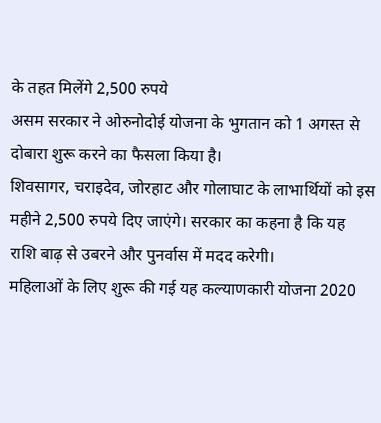के तहत मिलेंगे 2,500 रुपये
असम सरकार ने ओरुनोदोई योजना के भुगतान को 1 अगस्त से दोबारा शुरू करने का फैसला किया है।
शिवसागर, चराइदेव, जोरहाट और गोलाघाट के लाभार्थियों को इस महीने 2,500 रुपये दिए जाएंगे। सरकार का कहना है कि यह राशि बाढ़ से उबरने और पुनर्वास में मदद करेगी।
महिलाओं के लिए शुरू की गई यह कल्याणकारी योजना 2020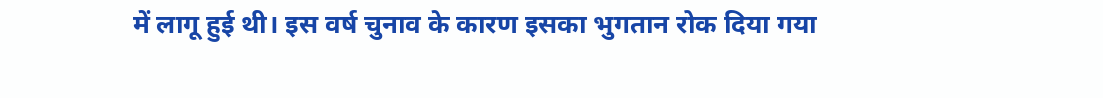में लागू हुई थी। इस वर्ष चुनाव के कारण इसका भुगतान रोक दिया गया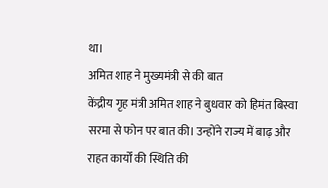था।
अमित शाह ने मुख्यमंत्री से की बात
केंद्रीय गृह मंत्री अमित शाह ने बुधवार को हिमंत बिस्वा सरमा से फोन पर बात की। उन्होंने राज्य में बाढ़ और राहत कार्यों की स्थिति की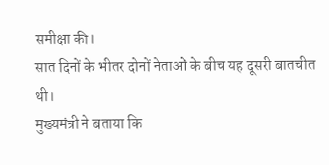समीक्षा की।
सात दिनों के भीतर दोनों नेताओं के बीच यह दूसरी बातचीत थी।
मुख्यमंत्री ने बताया कि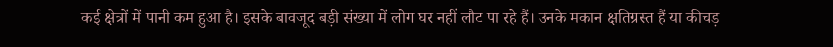कई क्षेत्रों में पानी कम हुआ है। इसके बावजूद बड़ी संख्या में लोग घर नहीं लौट पा रहे हैं। उनके मकान क्षतिग्रस्त हैं या कीचड़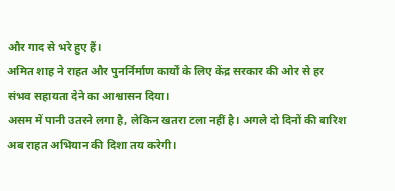और गाद से भरे हुए हैं।
अमित शाह ने राहत और पुनर्निर्माण कार्यों के लिए केंद्र सरकार की ओर से हर संभव सहायता देने का आश्वासन दिया।
असम में पानी उतरने लगा है, लेकिन खतरा टला नहीं है। अगले दो दिनों की बारिश अब राहत अभियान की दिशा तय करेगी।